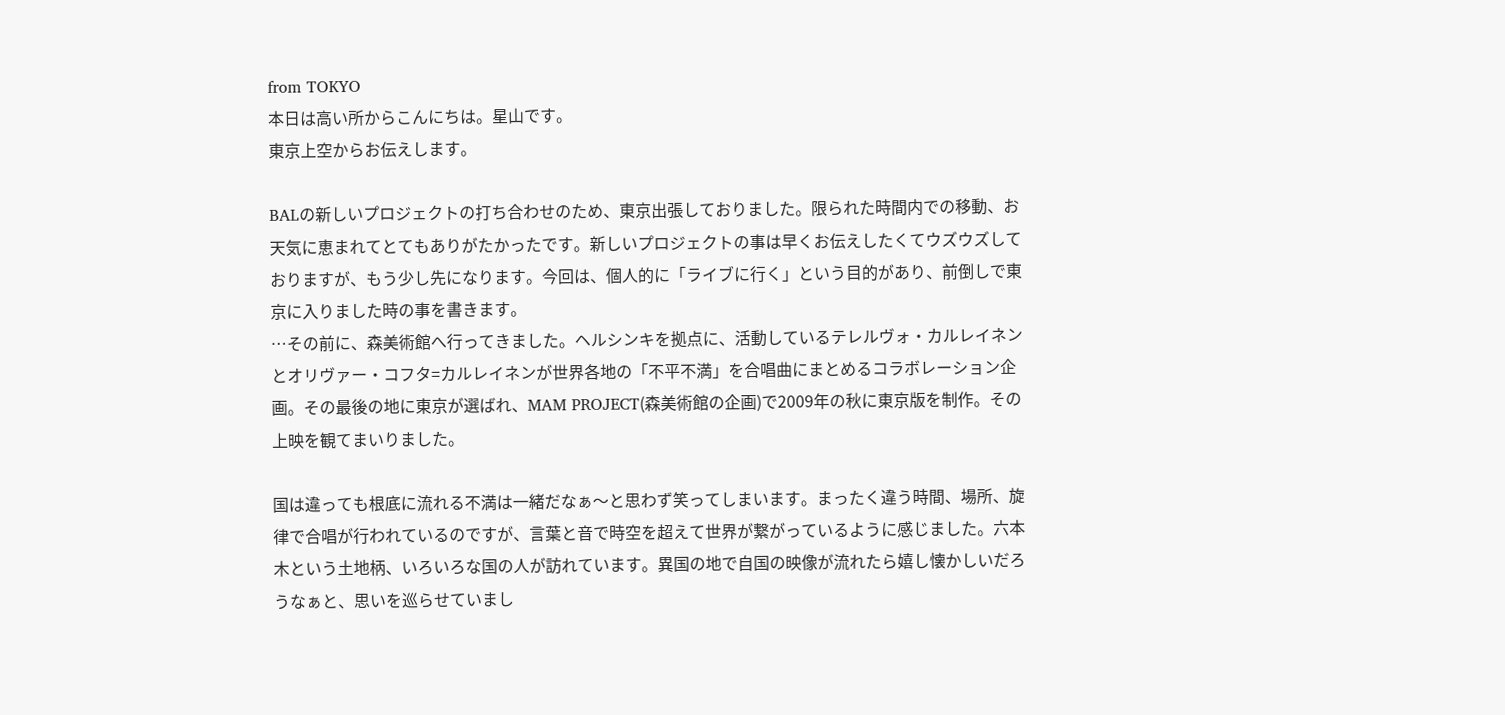from TOKYO
本日は高い所からこんにちは。星山です。
東京上空からお伝えします。

BALの新しいプロジェクトの打ち合わせのため、東京出張しておりました。限られた時間内での移動、お天気に恵まれてとてもありがたかったです。新しいプロジェクトの事は早くお伝えしたくてウズウズしておりますが、もう少し先になります。今回は、個人的に「ライブに行く」という目的があり、前倒しで東京に入りました時の事を書きます。
…その前に、森美術館へ行ってきました。ヘルシンキを拠点に、活動しているテレルヴォ・カルレイネンとオリヴァー・コフタ=カルレイネンが世界各地の「不平不満」を合唱曲にまとめるコラボレーション企画。その最後の地に東京が選ばれ、MAM PROJECT(森美術館の企画)で2009年の秋に東京版を制作。その上映を観てまいりました。

国は違っても根底に流れる不満は一緒だなぁ〜と思わず笑ってしまいます。まったく違う時間、場所、旋律で合唱が行われているのですが、言葉と音で時空を超えて世界が繋がっているように感じました。六本木という土地柄、いろいろな国の人が訪れています。異国の地で自国の映像が流れたら嬉し懐かしいだろうなぁと、思いを巡らせていまし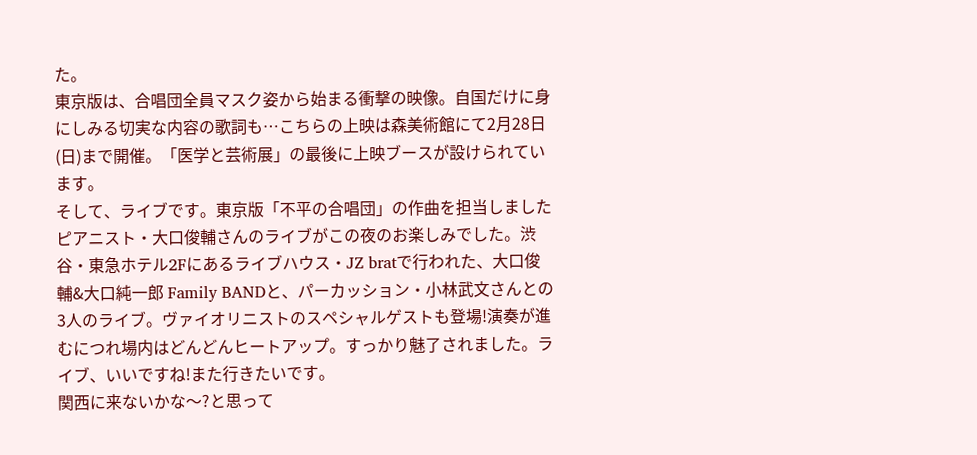た。
東京版は、合唱団全員マスク姿から始まる衝撃の映像。自国だけに身にしみる切実な内容の歌詞も…こちらの上映は森美術館にて2月28日(日)まで開催。「医学と芸術展」の最後に上映ブースが設けられています。
そして、ライブです。東京版「不平の合唱団」の作曲を担当しましたピアニスト・大口俊輔さんのライブがこの夜のお楽しみでした。渋谷・東急ホテル2Fにあるライブハウス・JZ bratで行われた、大口俊輔&大口純一郎 Family BANDと、パーカッション・小林武文さんとの3人のライブ。ヴァイオリニストのスペシャルゲストも登場!演奏が進むにつれ場内はどんどんヒートアップ。すっかり魅了されました。ライブ、いいですね!また行きたいです。
関西に来ないかな〜?と思って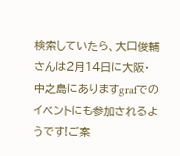検索していたら、大口俊輔さんは2月14日に大阪・中之島にありますgrafでのイベントにも参加されるようです!ご案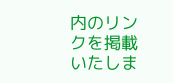内のリンクを掲載いたしま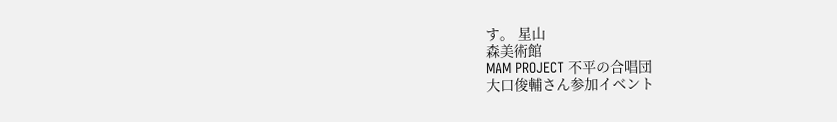す。 星山
森美術館
MAM PROJECT 不平の合唱団
大口俊輔さん参加イベント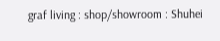graf living : shop/showroom : Shuhei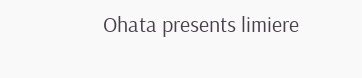Ohata presents limiere